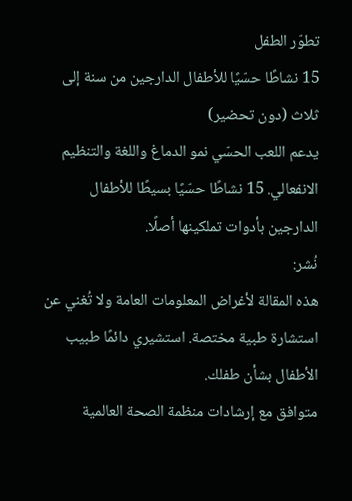تطوّر الطفل
15 نشاطًا حسّيًا للأطفال الدارجين من سنة إلى ثلاث (دون تحضير)
يدعم اللعب الحسّي نمو الدماغ واللغة والتنظيم الانفعالي. 15 نشاطًا حسّيًا بسيطًا للأطفال الدارجين بأدوات تملكينها أصلًا.
نُشر:
هذه المقالة لأغراض المعلومات العامة ولا تُغني عن استشارة طبية مختصة. استشيري دائمًا طبيب الأطفال بشأن طفلك.
متوافق مع إرشادات منظمة الصحة العالمية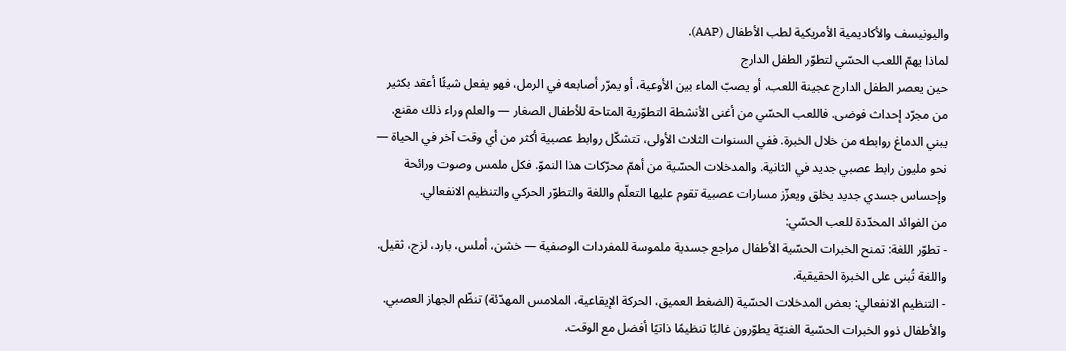واليونيسف والأكاديمية الأمريكية لطب الأطفال (AAP).
لماذا يهمّ اللعب الحسّي لتطوّر الطفل الدارج
حين يعصر الطفل الدارج عجينة اللعب، أو يصبّ الماء بين الأوعية، أو يمرّر أصابعه في الرمل، فهو يفعل شيئًا أعقد بكثير من مجرّد إحداث فوضى. فاللعب الحسّي من أغنى الأنشطة التطوّرية المتاحة للأطفال الصغار — والعلم وراء ذلك مقنع.
يبني الدماغ روابطه من خلال الخبرة. ففي السنوات الثلاث الأولى، تتشكّل روابط عصبية أكثر من أي وقت آخر في الحياة — نحو مليون رابط عصبي جديد في الثانية. والمدخلات الحسّية من أهمّ محرّكات هذا النموّ. فكل ملمس وصوت ورائحة وإحساس جسدي جديد يخلق ويعزّز مسارات عصبية تقوم عليها التعلّم واللغة والتطوّر الحركي والتنظيم الانفعالي.
من الفوائد المحدّدة للعب الحسّي:
- تطوّر اللغة: تمنح الخبرات الحسّية الأطفال مراجع جسدية ملموسة للمفردات الوصفية — خشن، أملس، بارد، لزج، ثقيل. واللغة تُبنى على الخبرة الحقيقية.
- التنظيم الانفعالي: بعض المدخلات الحسّية (الضغط العميق، الحركة الإيقاعية، الملامس المهدّئة) تنظّم الجهاز العصبي. والأطفال ذوو الخبرات الحسّية الغنيّة يطوّرون غالبًا تنظيمًا ذاتيًا أفضل مع الوقت.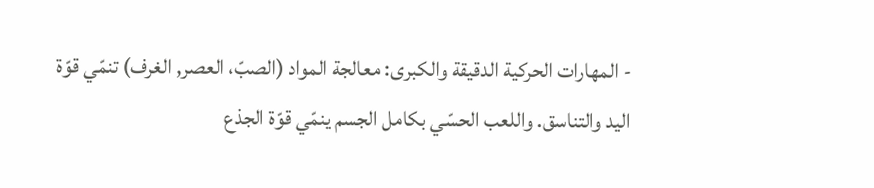- المهارات الحركية الدقيقة والكبرى: معالجة المواد (الصبّ، العصر, الغرف) تنمّي قوّة اليد والتناسق. واللعب الحسّي بكامل الجسم ينمّي قوّة الجذع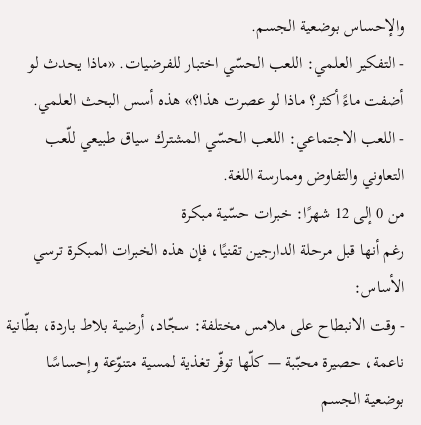والإحساس بوضعية الجسم.
- التفكير العلمي: اللعب الحسّي اختبار للفرضيات. «ماذا يحدث لو أضفت ماءً أكثر؟ ماذا لو عصرت هذا؟» هذه أسس البحث العلمي.
- اللعب الاجتماعي: اللعب الحسّي المشترك سياق طبيعي للّعب التعاوني والتفاوض وممارسة اللغة.
من 0 إلى 12 شهرًا: خبرات حسّية مبكرة
رغم أنها قبل مرحلة الدارجين تقنيًا، فإن هذه الخبرات المبكرة ترسي الأساس:
- وقت الانبطاح على ملامس مختلفة: سجّاد، أرضية بلاط باردة، بطّانية ناعمة، حصيرة محبّبة — كلّها توفّر تغذية لمسية متنوّعة وإحساسًا بوضعية الجسم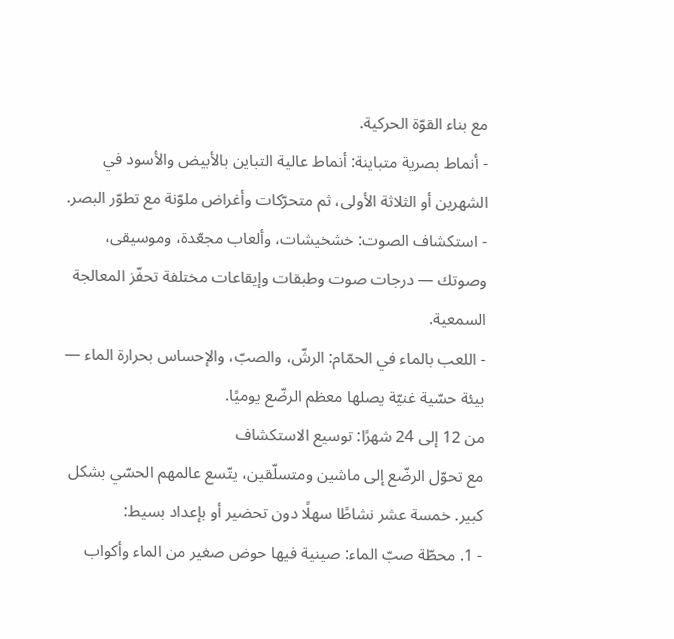مع بناء القوّة الحركية.
- أنماط بصرية متباينة: أنماط عالية التباين بالأبيض والأسود في الشهرين أو الثلاثة الأولى، ثم متحرّكات وأغراض ملوّنة مع تطوّر البصر.
- استكشاف الصوت: خشخيشات، وألعاب مجعّدة، وموسيقى، وصوتك — درجات صوت وطبقات وإيقاعات مختلفة تحفّز المعالجة السمعية.
- اللعب بالماء في الحمّام: الرشّ، والصبّ، والإحساس بحرارة الماء — بيئة حسّية غنيّة يصلها معظم الرضّع يوميًا.
من 12 إلى 24 شهرًا: توسيع الاستكشاف
مع تحوّل الرضّع إلى ماشين ومتسلّقين، يتّسع عالمهم الحسّي بشكل كبير. خمسة عشر نشاطًا سهلًا دون تحضير أو بإعداد بسيط:
- 1. محطّة صبّ الماء: صينية فيها حوض صغير من الماء وأكواب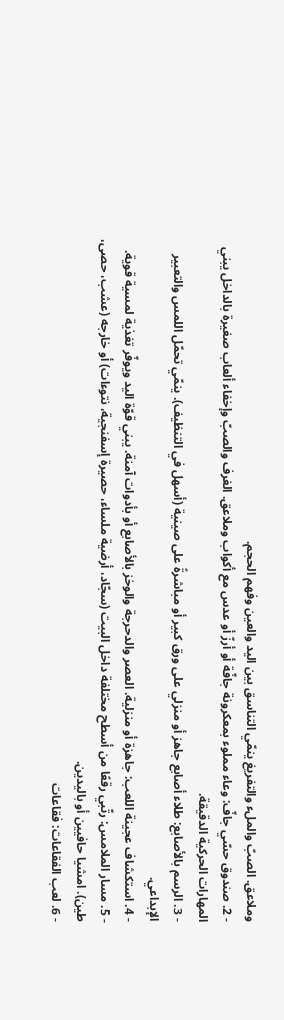وملاعق. الصبّ والملء والتفريغ ينمّي التناسق بين اليد والعين وفهم الحجم.
- 2. صندوق حسّي جافّ: وعاء مملوء بمعكرونة جافّة أو أرزّ أو عدس مع أكواب وملاعق. الغرف والصبّ وإخفاء ألعاب صغيرة بالداخل يبني المهارات الحركية الدقيقة.
- 3. الرسم بالأصابع: طلاء أصابع جاهز أو منزلي على ورق كبير أو مباشرةً على صينية (أسهل في التنظيف). ينمّي تحمّل اللمس والتعبير الإبداعي.
- 4. استكشاف عجينة اللعب: جاهزة أو منزلية. العصر والدحرجة والوخز بالأصابع أو بأدوات آمنة. يبني قوّة اليد ويوفّر تغذية لمسية قوية.
- 5. مسار الملامس: رتّبي رقعًا من أسطح مختلفة داخل البيت (سجّاد، أرضية ملساء، حصيرة إسفنجية، نتوءات) أو خارجه (عشب، حصى، طين). امشيا حافيين أو باليدين.
- 6. لعب الفقاعات: فقاعات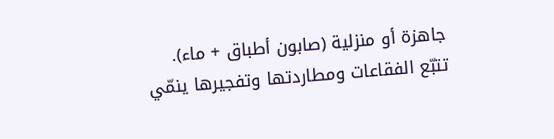جاهزة أو منزلية (صابون أطباق + ماء). تتبّع الفقاعات ومطاردتها وتفجيرها ينمّي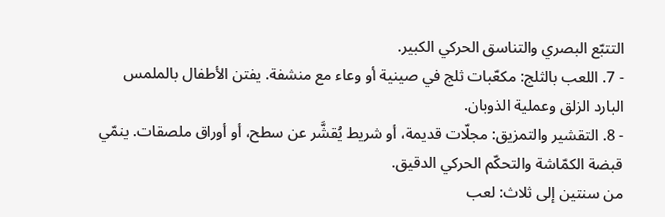التتبّع البصري والتناسق الحركي الكبير.
- 7. اللعب بالثلج: مكعّبات ثلج في صينية أو وعاء مع منشفة. يفتن الأطفال بالملمس البارد الزلق وعملية الذوبان.
- 8. التقشير والتمزيق: مجلّات قديمة، أو شريط يُقشَّر عن سطح، أو أوراق ملصقات. ينمّي قبضة الكمّاشة والتحكّم الحركي الدقيق.
من سنتين إلى ثلاث: لعب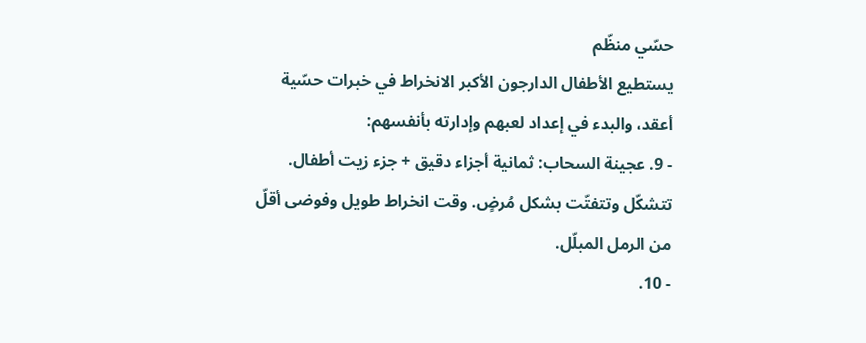حسّي منظّم
يستطيع الأطفال الدارجون الأكبر الانخراط في خبرات حسّية أعقد، والبدء في إعداد لعبهم وإدارته بأنفسهم:
- 9. عجينة السحاب: ثمانية أجزاء دقيق + جزء زيت أطفال. تتشكّل وتتفتّت بشكل مُرضٍ. وقت انخراط طويل وفوضى أقلّ من الرمل المبلّل.
- 10.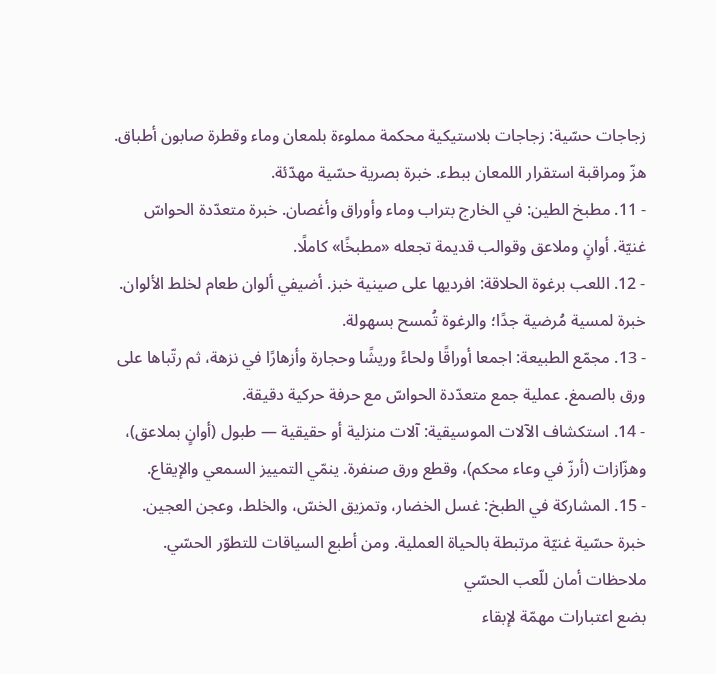زجاجات حسّية: زجاجات بلاستيكية محكمة مملوءة بلمعان وماء وقطرة صابون أطباق. هزّ ومراقبة استقرار اللمعان ببطء. خبرة بصرية حسّية مهدّئة.
- 11. مطبخ الطين: في الخارج بتراب وماء وأوراق وأغصان. خبرة متعدّدة الحواسّ غنيّة. أوانٍ وملاعق وقوالب قديمة تجعله «مطبخًا» كاملًا.
- 12. اللعب برغوة الحلاقة: افرديها على صينية خبز. أضيفي ألوان طعام لخلط الألوان. خبرة لمسية مُرضية جدًا؛ والرغوة تُمسح بسهولة.
- 13. مجمّع الطبيعة: اجمعا أوراقًا ولحاءً وريشًا وحجارة وأزهارًا في نزهة، ثم رتّباها على ورق بالصمغ. عملية جمع متعدّدة الحواسّ مع حرفة حركية دقيقة.
- 14. استكشاف الآلات الموسيقية: آلات منزلية أو حقيقية — طبول (أوانٍ بملاعق)، وهزّازات (أرزّ في وعاء محكم)، وقطع ورق صنفرة. ينمّي التمييز السمعي والإيقاع.
- 15. المشاركة في الطبخ: غسل الخضار، وتمزيق الخسّ، والخلط، وعجن العجين. خبرة حسّية غنيّة مرتبطة بالحياة العملية. ومن أطبع السياقات للتطوّر الحسّي.
ملاحظات أمان للّعب الحسّي
بضع اعتبارات مهمّة لإبقاء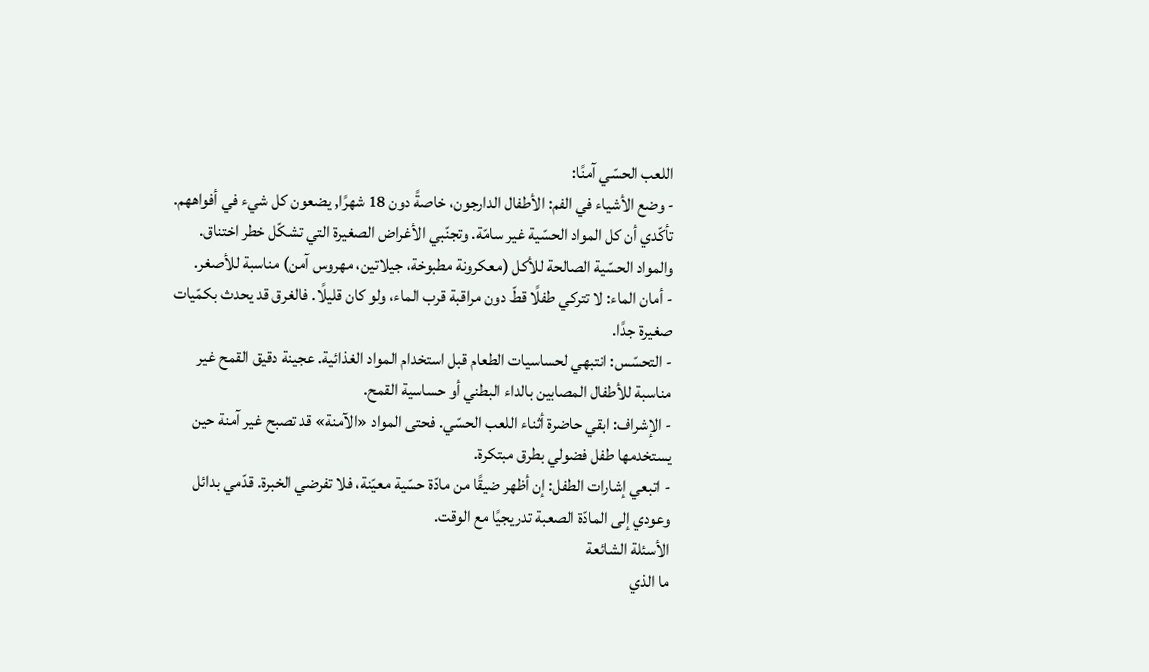اللعب الحسّي آمنًا:
- وضع الأشياء في الفم: الأطفال الدارجون، خاصةً دون 18 شهرًا, يضعون كل شيء في أفواههم. تأكّدي أن كل المواد الحسّية غير سامّة. وتجنّبي الأغراض الصغيرة التي تشكّل خطر اختناق. والمواد الحسّية الصالحة للأكل (معكرونة مطبوخة، جيلاتين، مهروس آمن) مناسبة للأصغر.
- أمان الماء: لا تتركي طفلًا قطّ دون مراقبة قرب الماء، ولو كان قليلًا. فالغرق قد يحدث بكمّيات صغيرة جدًا.
- التحسّس: انتبهي لحساسيات الطعام قبل استخدام المواد الغذائية. عجينة دقيق القمح غير مناسبة للأطفال المصابين بالداء البطني أو حساسية القمح.
- الإشراف: ابقي حاضرة أثناء اللعب الحسّي. فحتى المواد «الآمنة» قد تصبح غير آمنة حين يستخدمها طفل فضولي بطرق مبتكرة.
- اتبعي إشارات الطفل: إن أظهر ضيقًا من مادّة حسّية معيّنة، فلا تفرضي الخبرة. قدّمي بدائل وعودي إلى المادّة الصعبة تدريجيًا مع الوقت.
الأسئلة الشائعة
ما الذي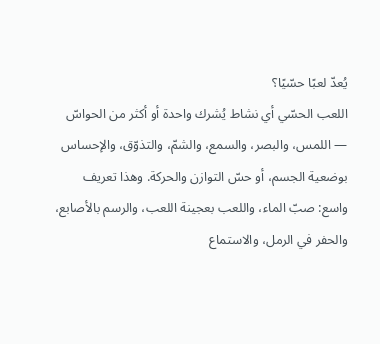يُعدّ لعبًا حسّيًا؟
اللعب الحسّي أي نشاط يُشرك واحدة أو أكثر من الحواسّ — اللمس، والبصر، والسمع، والشمّ، والتذوّق، والإحساس بوضعية الجسم، أو حسّ التوازن والحركة. وهذا تعريف واسع: صبّ الماء، واللعب بعجينة اللعب، والرسم بالأصابع، والحفر في الرمل، والاستماع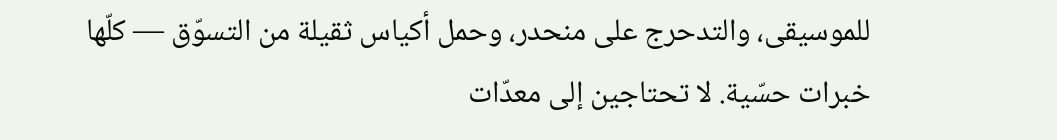للموسيقى، والتدحرج على منحدر، وحمل أكياس ثقيلة من التسوّق — كلّها خبرات حسّية. لا تحتاجين إلى معدّات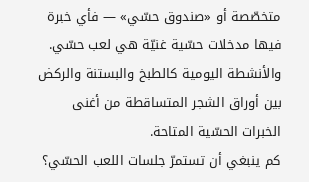متخصّصة أو «صندوق حسّي» — فأي خبرة فيها مدخلات حسّية غنيّة هي لعب حسّي. والأنشطة اليومية كالطبخ والبستنة والركض بين أوراق الشجر المتساقطة من أغنى الخبرات الحسّية المتاحة.
كم ينبغي أن تستمرّ جلسات اللعب الحسّي؟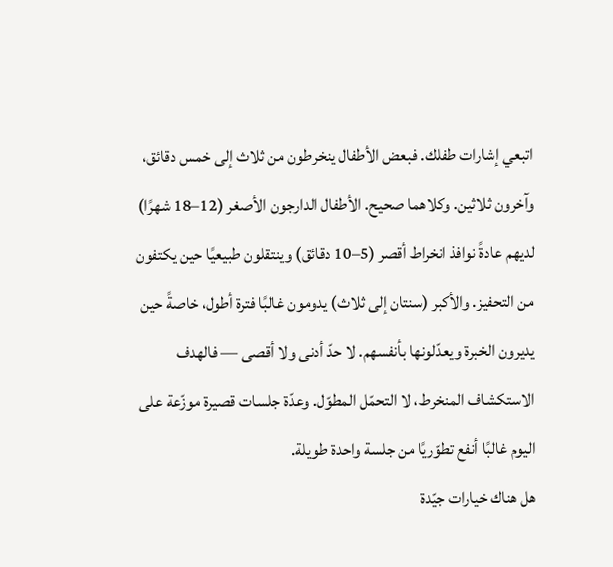اتبعي إشارات طفلك. فبعض الأطفال ينخرطون من ثلاث إلى خمس دقائق، وآخرون ثلاثين. وكلاهما صحيح. الأطفال الدارجون الأصغر (12–18 شهرًا) لديهم عادةً نوافذ انخراط أقصر (5–10 دقائق) وينتقلون طبيعيًا حين يكتفون من التحفيز. والأكبر (سنتان إلى ثلاث) يدومون غالبًا فترة أطول، خاصةً حين يديرون الخبرة ويعدّلونها بأنفسهم. لا حدّ أدنى ولا أقصى — فالهدف الاستكشاف المنخرط، لا التحمّل المطوّل. وعدّة جلسات قصيرة موزّعة على اليوم غالبًا أنفع تطوّريًا من جلسة واحدة طويلة.
هل هناك خيارات جيّدة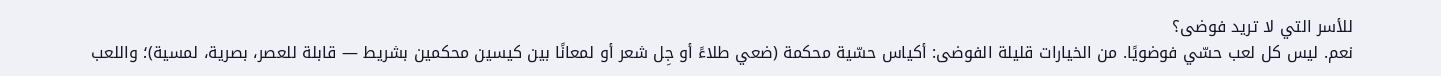للأسر التي لا تريد فوضى؟
نعم. ليس كل لعب حسّي فوضويًا. من الخيارات قليلة الفوضى: أكياس حسّية محكمة (ضعي طلاءً أو جِل شعر أو لمعانًا بين كيسين محكمين بشريط — قابلة للعصر، بصرية، لمسية)؛ واللعب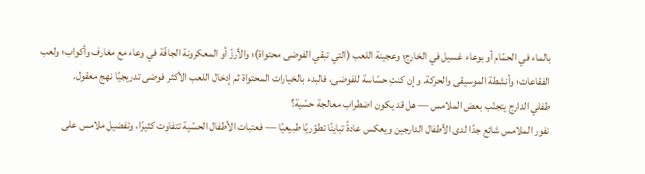بالماء في الحمّام أو بوعاء غسيل في الخارج؛ وعجينة اللعب (التي تبقي الفوضى محتواة)؛ والأرزّ أو المعكرونة الجافّة في وعاء مع مغارف وأكواب؛ ولعب الفقاعات؛ وأنشطة الموسيقى والحركة. وإن كنتِ حسّاسة للفوضى، فالبدء بالخيارات المحتواة ثم إدخال اللعب الأكثر فوضى تدريجيًا نهج معقول.
طفلي الدارج يتجنّب بعض الملامس — هل قد يكون اضطراب معالجة حسّية؟
نفور الملامس شائع جدًا لدى الأطفال الدارجين ويعكس عادةً تباينًا تطوّريًا طبيعيًا — فعتبات الأطفال الحسّية تتفاوت كثيرًا، وتفضيل ملامس على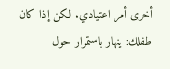أخرى أمر اعتيادي. لكن إذا كان طفلك: ينهار باستمرار حول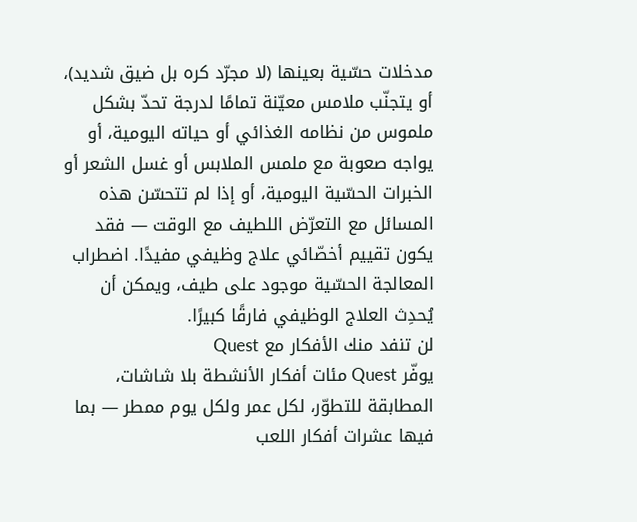مدخلات حسّية بعينها (لا مجرّد كره بل ضيق شديد)، أو يتجنّب ملامس معيّنة تمامًا لدرجة تحدّ بشكل ملموس من نظامه الغذائي أو حياته اليومية، أو يواجه صعوبة مع ملمس الملابس أو غسل الشعر أو الخبرات الحسّية اليومية، أو إذا لم تتحسّن هذه المسائل مع التعرّض اللطيف مع الوقت — فقد يكون تقييم أخصّائي علاج وظيفي مفيدًا. اضطراب المعالجة الحسّية موجود على طيف، ويمكن أن يُحدِث العلاج الوظيفي فارقًا كبيرًا.
لن تنفد منك الأفكار مع Quest
يوفّر Quest مئات أفكار الأنشطة بلا شاشات، المطابقة للتطوّر، لكل عمر ولكل يوم ممطر — بما فيها عشرات أفكار اللعب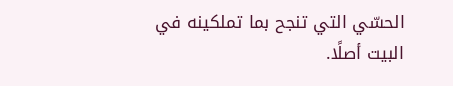الحسّي التي تنجح بما تملكينه في البيت أصلًا.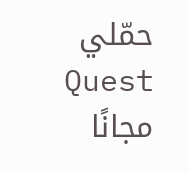حمّلي Quest مجانًا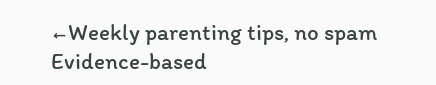←Weekly parenting tips, no spam
Evidence-based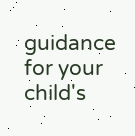guidance for your child's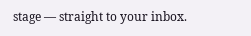stage — straight to your inbox.